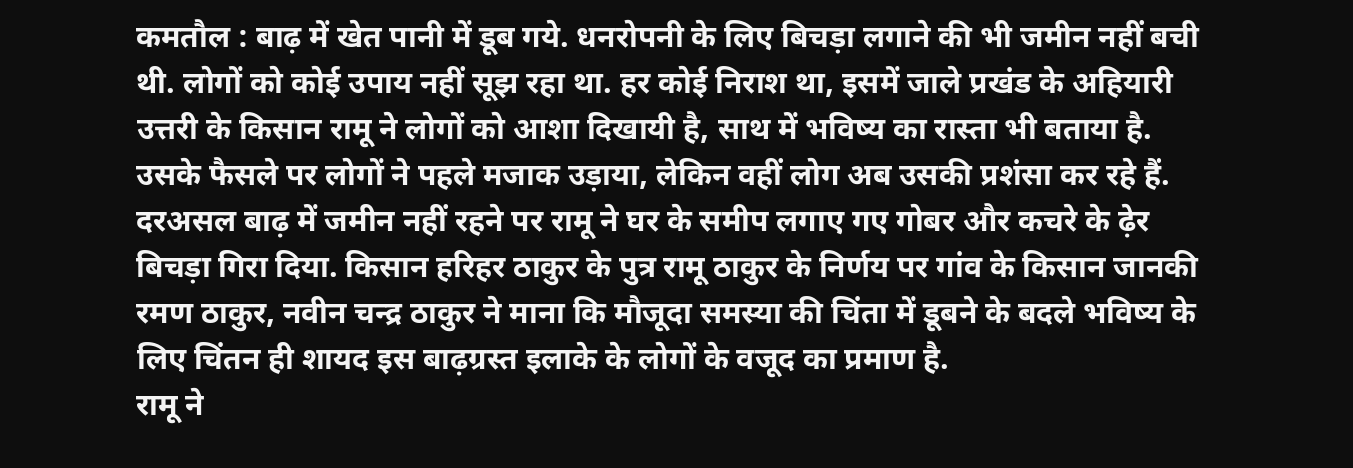कमतौल : बाढ़ में खेत पानी में डूब गये. धनरोपनी के लिए बिचड़ा लगाने की भी जमीन नहीं बची थी. लोगों को कोई उपाय नहीं सूझ रहा था. हर कोई निराश था, इसमें जाले प्रखंड के अहियारी उत्तरी के किसान रामू ने लोगों को आशा दिखायी है, साथ में भविष्य का रास्ता भी बताया है. उसके फैसले पर लोगों ने पहले मजाक उड़ाया, लेकिन वहीं लोग अब उसकी प्रशंसा कर रहे हैं.
दरअसल बाढ़ में जमीन नहीं रहने पर रामू ने घर के समीप लगाए गए गोबर और कचरे के ढ़ेर बिचड़ा गिरा दिया. किसान हरिहर ठाकुर के पुत्र रामू ठाकुर के निर्णय पर गांव के किसान जानकी रमण ठाकुर, नवीन चन्द्र ठाकुर ने माना कि मौजूदा समस्या की चिंता में डूबने के बदले भविष्य के लिए चिंतन ही शायद इस बाढ़ग्रस्त इलाके के लोगों के वजूद का प्रमाण है.
रामू ने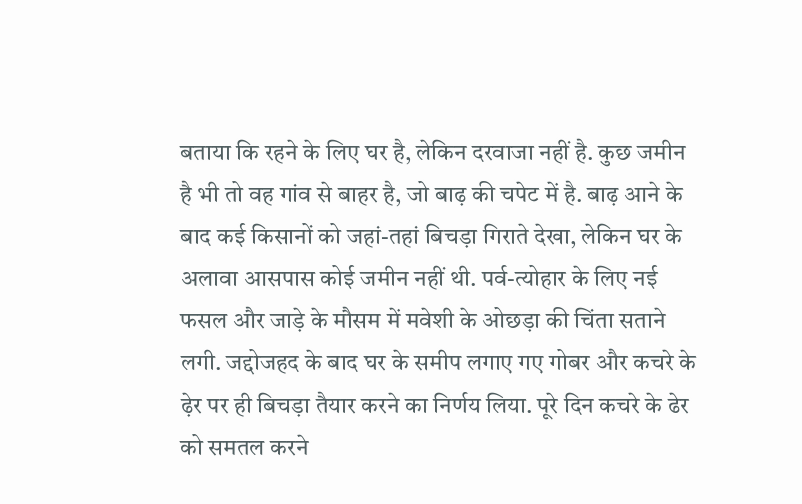बताया कि रहने के लिए घर है, लेकिन दरवाजा नहीं है. कुछ जमीन है भी तो वह गांव से बाहर है, जो बाढ़ की चपेट में है. बाढ़ आने के बाद कई किसानों को जहां-तहां बिचड़ा गिराते देखा, लेकिन घर के अलावा आसपास कोई जमीन नहीं थी. पर्व-त्योहार के लिए नई फसल और जाड़े के मौसम में मवेशी के ओछड़ा की चिंता सताने लगी. जद्दोजहद के बाद घर के समीप लगाए गए गोबर और कचरे के ढ़ेर पर ही बिचड़ा तैयार करने का निर्णय लिया. पूरे दिन कचरे के ढेर को समतल करने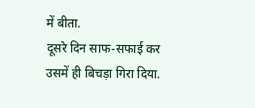में बीता.
दूसरे दिन साफ-सफाई कर उसमें ही बिचड़ा गिरा दिया.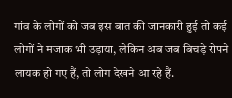गांव के लोगों को जब इस बात की जानकारी हुई तो कई लोगों ने मजाक भी उड़ाया, लेकिन अब जब बिचड़े रोपने लायक हो गए हैं, तो लोग देखने आ रहे हैं.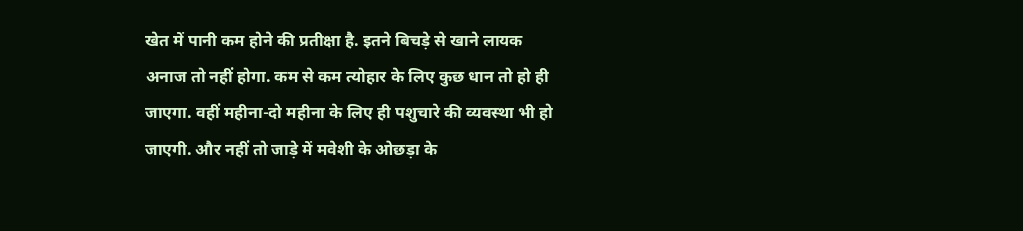खेत में पानी कम होने की प्रतीक्षा है. इतने बिचड़े से खाने लायक अनाज तो नहीं होगा. कम से कम त्योहार के लिए कुछ धान तो हो ही जाएगा. वहीं महीना-दो महीना के लिए ही पशुचारे की व्यवस्था भी हो जाएगी. और नहीं तो जाड़े में मवेशी के ओछड़ा के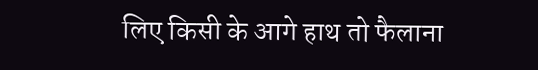लिए किसी के आगे हाथ तो फैलाना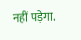नहीं पड़ेगा.